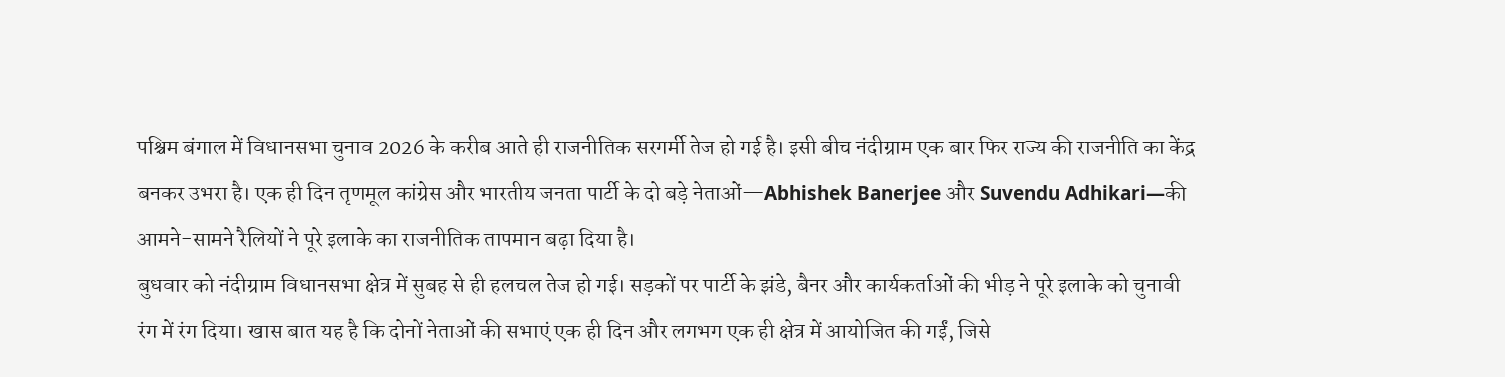पश्चिम बंगाल में विधानसभा चुनाव 2026 के करीब आते ही राजनीतिक सरगर्मी तेज हो गई है। इसी बीच नंदीग्राम एक बार फिर राज्य की राजनीति का केंद्र बनकर उभरा है। एक ही दिन तृणमूल कांग्रेस और भारतीय जनता पार्टी के दो बड़े नेताओं—Abhishek Banerjee और Suvendu Adhikari—की आमने-सामने रैलियों ने पूरे इलाके का राजनीतिक तापमान बढ़ा दिया है।
बुधवार को नंदीग्राम विधानसभा क्षेत्र में सुबह से ही हलचल तेज हो गई। सड़कों पर पार्टी के झंडे, बैनर और कार्यकर्ताओं की भीड़ ने पूरे इलाके को चुनावी रंग में रंग दिया। खास बात यह है कि दोनों नेताओं की सभाएं एक ही दिन और लगभग एक ही क्षेत्र में आयोजित की गईं, जिसे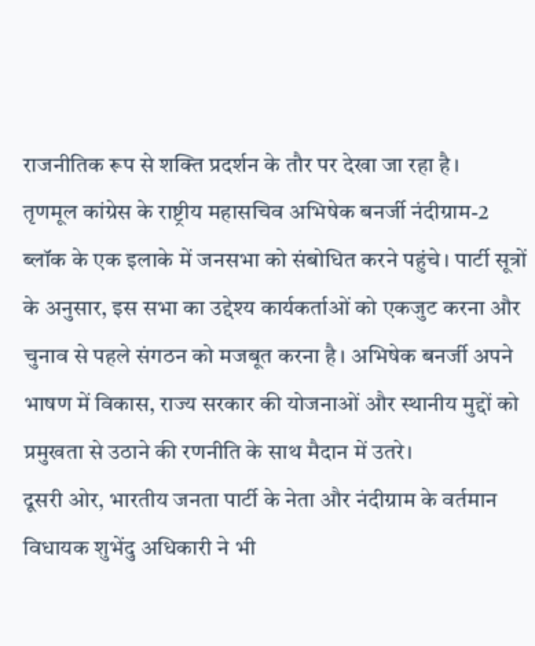राजनीतिक रूप से शक्ति प्रदर्शन के तौर पर देखा जा रहा है।
तृणमूल कांग्रेस के राष्ट्रीय महासचिव अभिषेक बनर्जी नंदीग्राम-2 ब्लॉक के एक इलाके में जनसभा को संबोधित करने पहुंचे। पार्टी सूत्रों के अनुसार, इस सभा का उद्देश्य कार्यकर्ताओं को एकजुट करना और चुनाव से पहले संगठन को मजबूत करना है। अभिषेक बनर्जी अपने भाषण में विकास, राज्य सरकार की योजनाओं और स्थानीय मुद्दों को प्रमुखता से उठाने की रणनीति के साथ मैदान में उतरे।
दूसरी ओर, भारतीय जनता पार्टी के नेता और नंदीग्राम के वर्तमान विधायक शुभेंदु अधिकारी ने भी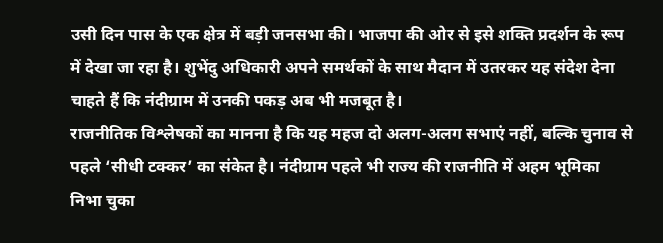उसी दिन पास के एक क्षेत्र में बड़ी जनसभा की। भाजपा की ओर से इसे शक्ति प्रदर्शन के रूप में देखा जा रहा है। शुभेंदु अधिकारी अपने समर्थकों के साथ मैदान में उतरकर यह संदेश देना चाहते हैं कि नंदीग्राम में उनकी पकड़ अब भी मजबूत है।
राजनीतिक विश्लेषकों का मानना है कि यह महज दो अलग-अलग सभाएं नहीं, बल्कि चुनाव से पहले ‘सीधी टक्कर’ का संकेत है। नंदीग्राम पहले भी राज्य की राजनीति में अहम भूमिका निभा चुका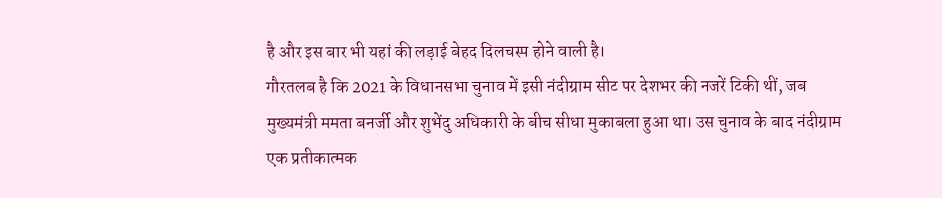है और इस बार भी यहां की लड़ाई बेहद दिलचस्प होने वाली है।
गौरतलब है कि 2021 के विधानसभा चुनाव में इसी नंदीग्राम सीट पर देशभर की नजरें टिकी थीं, जब मुख्यमंत्री ममता बनर्जी और शुभेंदु अधिकारी के बीच सीधा मुकाबला हुआ था। उस चुनाव के बाद नंदीग्राम एक प्रतीकात्मक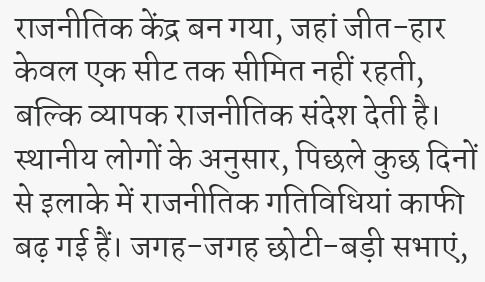राजनीतिक केंद्र बन गया, जहां जीत-हार केवल एक सीट तक सीमित नहीं रहती, बल्कि व्यापक राजनीतिक संदेश देती है।
स्थानीय लोगों के अनुसार, पिछले कुछ दिनों से इलाके में राजनीतिक गतिविधियां काफी बढ़ गई हैं। जगह-जगह छोटी-बड़ी सभाएं,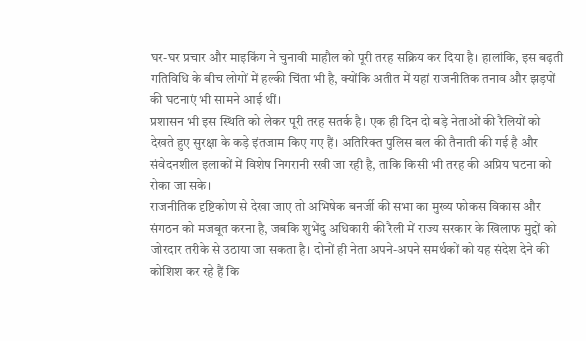घर-घर प्रचार और माइकिंग ने चुनावी माहौल को पूरी तरह सक्रिय कर दिया है। हालांकि, इस बढ़ती गतिविधि के बीच लोगों में हल्की चिंता भी है, क्योंकि अतीत में यहां राजनीतिक तनाव और झड़पों की घटनाएं भी सामने आई थीं।
प्रशासन भी इस स्थिति को लेकर पूरी तरह सतर्क है। एक ही दिन दो बड़े नेताओं की रैलियों को देखते हुए सुरक्षा के कड़े इंतजाम किए गए हैं। अतिरिक्त पुलिस बल की तैनाती की गई है और संवेदनशील इलाकों में विशेष निगरानी रखी जा रही है, ताकि किसी भी तरह की अप्रिय घटना को रोका जा सके।
राजनीतिक दृष्टिकोण से देखा जाए तो अभिषेक बनर्जी की सभा का मुख्य फोकस विकास और संगठन को मजबूत करना है, जबकि शुभेंदु अधिकारी की रैली में राज्य सरकार के खिलाफ मुद्दों को जोरदार तरीके से उठाया जा सकता है। दोनों ही नेता अपने-अपने समर्थकों को यह संदेश देने की कोशिश कर रहे हैं कि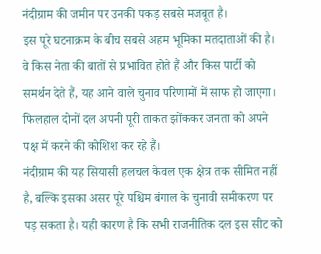नंदीग्राम की जमीन पर उनकी पकड़ सबसे मजबूत है।
इस पूरे घटनाक्रम के बीच सबसे अहम भूमिका मतदाताओं की है। वे किस नेता की बातों से प्रभावित होते हैं और किस पार्टी को समर्थन देते हैं, यह आने वाले चुनाव परिणामों में साफ हो जाएगा। फिलहाल दोनों दल अपनी पूरी ताकत झोंककर जनता को अपने पक्ष में करने की कोशिश कर रहे हैं।
नंदीग्राम की यह सियासी हलचल केवल एक क्षेत्र तक सीमित नहीं है, बल्कि इसका असर पूरे पश्चिम बंगाल के चुनावी समीकरण पर पड़ सकता है। यही कारण है कि सभी राजनीतिक दल इस सीट को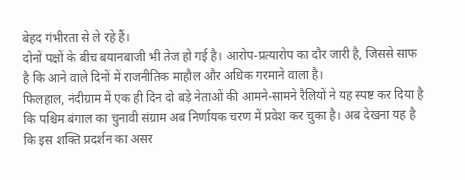बेहद गंभीरता से ले रहे हैं।
दोनों पक्षों के बीच बयानबाजी भी तेज हो गई है। आरोप-प्रत्यारोप का दौर जारी है, जिससे साफ है कि आने वाले दिनों में राजनीतिक माहौल और अधिक गरमाने वाला है।
फिलहाल, नंदीग्राम में एक ही दिन दो बड़े नेताओं की आमने-सामने रैलियों ने यह स्पष्ट कर दिया है कि पश्चिम बंगाल का चुनावी संग्राम अब निर्णायक चरण में प्रवेश कर चुका है। अब देखना यह है कि इस शक्ति प्रदर्शन का असर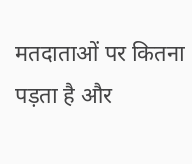मतदाताओं पर कितना पड़ता है और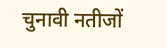चुनावी नतीजों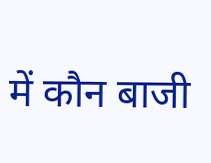में कौन बाजी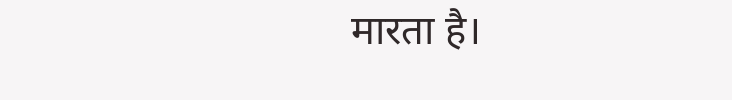मारता है।